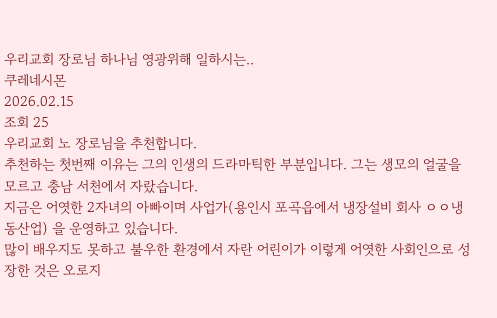우리교회 장로님 하나님 영광위해 일하시는..
쿠레네시몬
2026.02.15
조회 25
우리교회 노 장로님을 추천합니다.
추천하는 첫번째 이유는 그의 인생의 드라마틱한 부분입니다. 그는 생모의 얼굴을 모르고 충남 서천에서 자랐습니다.
지금은 어엿한 2자녀의 아빠이며 사업가(용인시 포곡읍에서 냉장설비 회사 ㅇㅇ냉동산업) 을 운영하고 있습니다.
많이 배우지도 못하고 불우한 환경에서 자란 어린이가 이렇게 어엿한 사회인으로 성장한 것은 오로지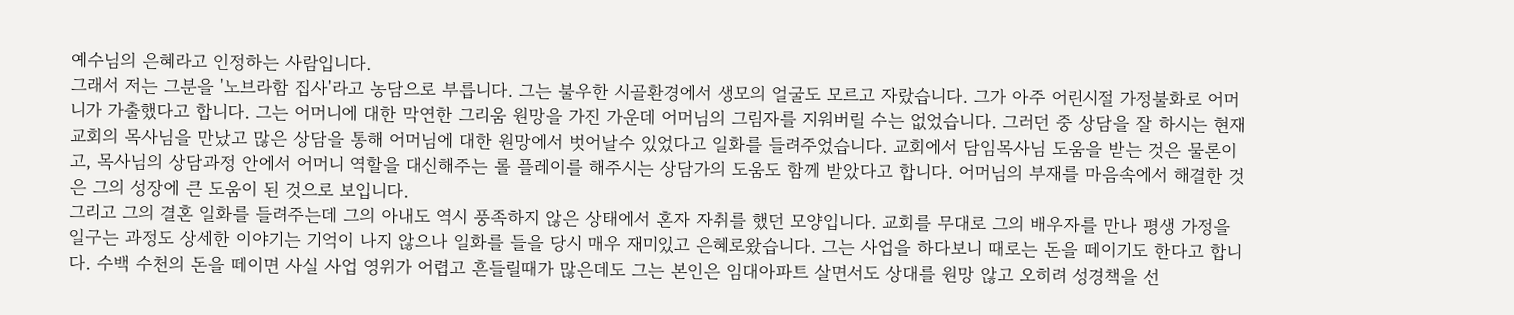예수님의 은혜라고 인정하는 사람입니다.
그래서 저는 그분을 '노브라함 집사'라고 농담으로 부릅니다. 그는 불우한 시골환경에서 생모의 얼굴도 모르고 자랐습니다. 그가 아주 어린시절 가정불화로 어머니가 가출했다고 합니다. 그는 어머니에 대한 막연한 그리움 원망을 가진 가운데 어머님의 그림자를 지워버릴 수는 없었습니다. 그러던 중 상담을 잘 하시는 현재 교회의 목사님을 만났고 많은 상담을 통해 어머님에 대한 원망에서 벗어날수 있었다고 일화를 들려주었습니다. 교회에서 담임목사님 도움을 받는 것은 물론이고, 목사님의 상담과정 안에서 어머니 역할을 대신해주는 롤 플레이를 해주시는 상담가의 도움도 함께 받았다고 합니다. 어머님의 부재를 마음속에서 해결한 것은 그의 성장에 큰 도움이 된 것으로 보입니다.
그리고 그의 결혼 일화를 들려주는데 그의 아내도 역시 풍족하지 않은 상태에서 혼자 자취를 했던 모양입니다. 교회를 무대로 그의 배우자를 만나 평생 가정을 일구는 과정도 상세한 이야기는 기억이 나지 않으나 일화를 들을 당시 매우 재미있고 은혜로왔습니다. 그는 사업을 하다보니 때로는 돈을 떼이기도 한다고 합니다. 수백 수천의 돈을 떼이면 사실 사업 영위가 어렵고 흔들릴때가 많은데도 그는 본인은 임대아파트 살면서도 상대를 원망 않고 오히려 성경책을 선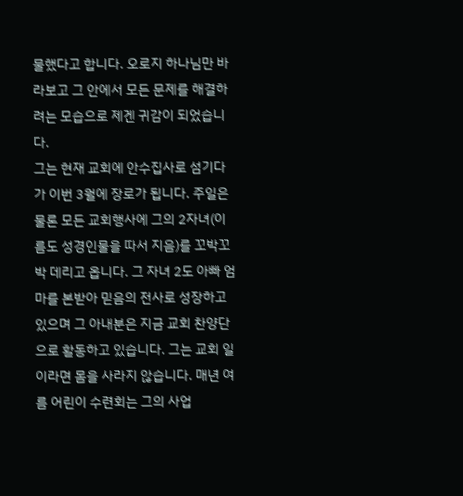물했다고 합니다. 오로지 하나님만 바라보고 그 안에서 모든 문제를 해결하려는 모습으로 제겐 귀감이 되었습니다.
그는 현재 교회에 안수집사로 섬기다가 이번 3월에 장로가 됩니다. 주일은 물론 모든 교회행사에 그의 2자녀(이름도 성경인물을 따서 지음)를 꼬박꼬박 데리고 옵니다. 그 자녀 2도 아빠 엄마를 본받아 믿음의 전사로 성장하고 있으며 그 아내분은 지금 교회 찬양단으로 활동하고 있습니다. 그는 교회 일이라면 몸을 사라지 않습니다. 매년 여름 어린이 수련회는 그의 사업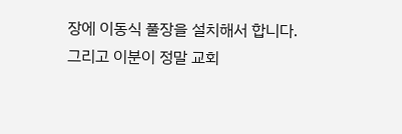장에 이동식 풀장을 설치해서 합니다.
그리고 이분이 정말 교회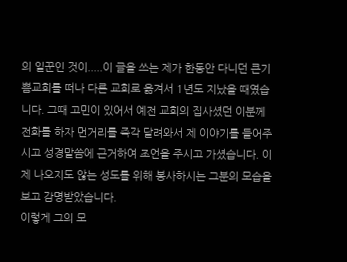의 일꾼인 것이.....이 글을 쓰는 제가 한동안 다니던 큰기쁨교회를 떠나 다른 교회로 옮겨서 1년도 지났을 때였습니다. 그때 고민이 있어서 예전 교회의 집사셨던 이분께 전화를 하자 먼거리를 즉각 달려와서 제 이야기를 들어주시고 성경말씀에 근거하여 조언을 주시고 가셨습니다. 이제 나오지도 않는 성도를 위해 봉사하시는 그분의 모습을 보고 감명받았습니다.
이렇게 그의 모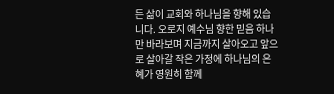든 삶이 교회와 하나님을 향해 있습니다. 오로지 예수님 향한 믿음 하나만 바라보며 지금까지 살아오고 앞으로 살아갈 작은 가정에 하나님의 은혜가 영원히 함께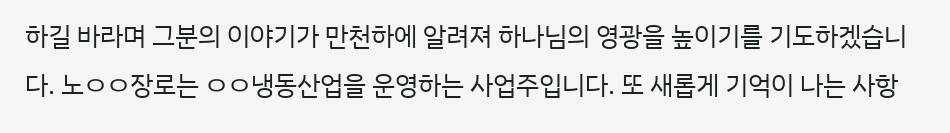하길 바라며 그분의 이야기가 만천하에 알려져 하나님의 영광을 높이기를 기도하겠습니다. 노ㅇㅇ장로는 ㅇㅇ냉동산업을 운영하는 사업주입니다. 또 새롭게 기억이 나는 사항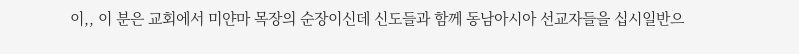이,, 이 분은 교회에서 미얀마 목장의 순장이신데 신도들과 함께 동남아시아 선교자들을 십시일반으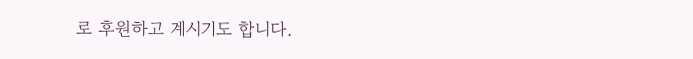로 후원하고 계시기도 합니다.